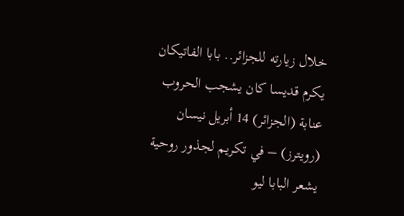خلال زيارته للجزائر.. بابا الفاتيكان يكرم قديسا كان يشجب الحروب
عنابة (الجزائر) 14 أبريل نيسان (رويترز) – في تكريم لجذور روحية يشعر البابا ليو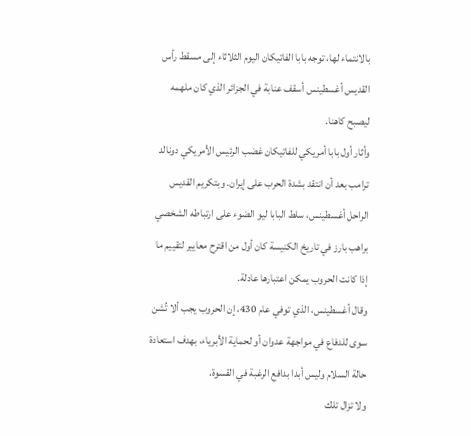بالانتماء لها، توجه بابا الفاتيكان اليوم الثلاثاء إلى مسقط رأس القديس أغسطينس أسقف عنابة في الجزائر الذي كان ملهمه ليصبح كاهنا.
وأثار أول بابا أمريكي للفاتيكان غضب الرئيس الأمريكي دونالد ترامب بعد أن انتقد بشدة الحرب على إيران. وبتكريم القديس الراحل أغسطينس، سلط البابا ليو الضوء على ارتباطه الشخصي براهب بارز في تاريخ الكنيسة كان أول من اقترح معايير لتقييم ما إذا كانت الحروب يمكن اعتبارها عادلة.
وقال أغسطينس، الذي توفي عام 430، إن الحروب يجب ألا تُشن سوى للدفاع في مواجهة عدوان أو لحماية الأبرياء، بهدف استعادة حالة السلام وليس أبدا بدافع الرغبة في القسوة.
ولا تزال تلك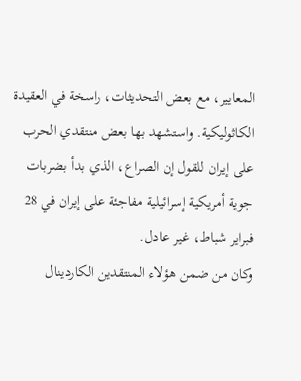المعايير، مع بعض التحديثات، راسخة في العقيدة الكاثوليكية. واستشهد بها بعض منتقدي الحرب على إيران للقول إن الصراع، الذي بدأ بضربات جوية أمريكية إسرائيلية مفاجئة على إيران في 28 فبراير شباط، غير عادل.
وكان من ضمن هؤلاء المنتقدين الكاردينال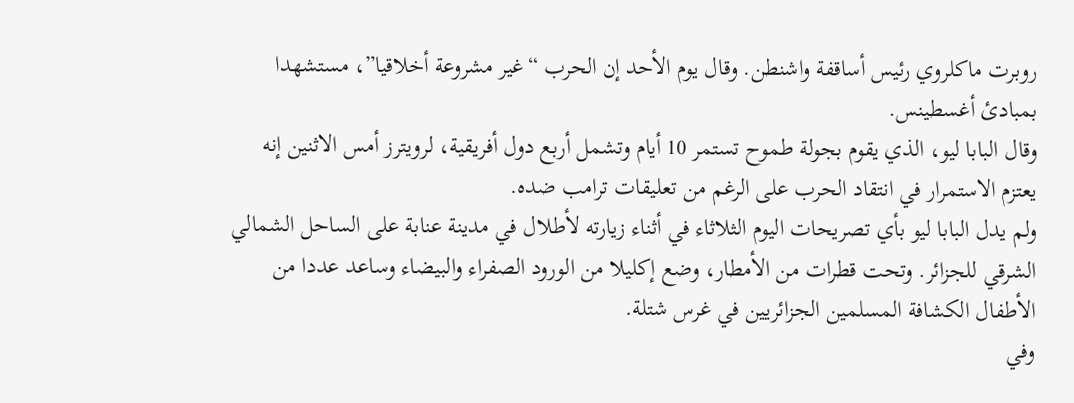روبرت ماكلروي رئيس أساقفة واشنطن. وقال يوم الأحد إن الحرب “غير مشروعة أخلاقيا”، مستشهدا بمبادئ أغسطينس.
وقال البابا ليو، الذي يقوم بجولة طموح تستمر 10 أيام وتشمل أربع دول أفريقية، لرويترز أمس الاثنين إنه يعتزم الاستمرار في انتقاد الحرب على الرغم من تعليقات ترامب ضده.
ولم يدل البابا ليو بأي تصريحات اليوم الثلاثاء في أثناء زيارته لأطلال في مدينة عنابة على الساحل الشمالي الشرقي للجزائر. وتحت قطرات من الأمطار، وضع إكليلا من الورود الصفراء والبيضاء وساعد عددا من الأطفال الكشافة المسلمين الجزائريين في غرس شتلة.
وفي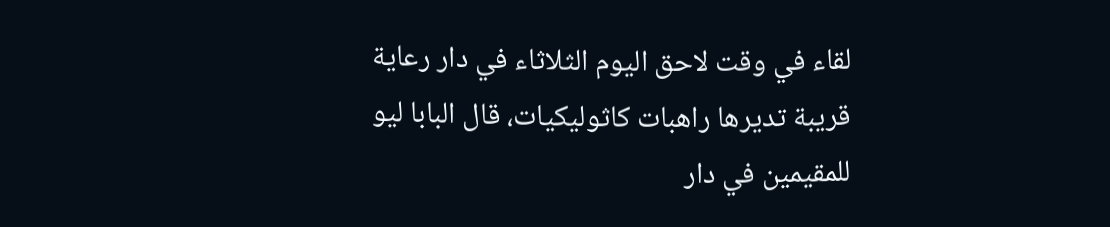لقاء في وقت لاحق اليوم الثلاثاء في دار رعاية قريبة تديرها راهبات كاثوليكيات، قال البابا ليو للمقيمين في دار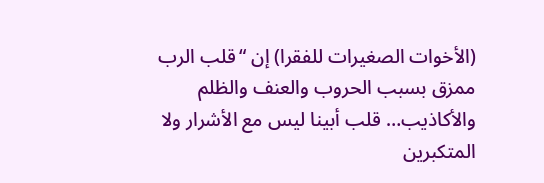(الأخوات الصغيرات للفقرا) إن “قلب الرب ممزق بسبب الحروب والعنف والظلم والأكاذيب… قلب أبينا ليس مع الأشرار ولا المتكبرين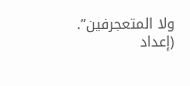ولا المتعجرفين”.
(إعداد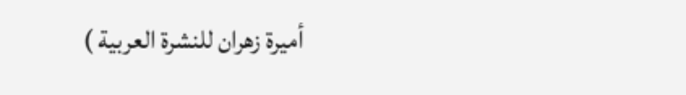أميرة زهران للنشرة العربية )